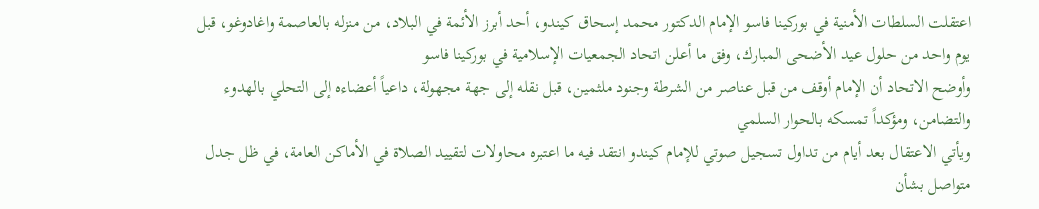اعتقلت السلطات الأمنية في بوركينا فاسو الإمام الدكتور محمد إسحاق كيندو، أحد أبرز الأئمة في البلاد، من منزله بالعاصمة واغادوغو، قبل يوم واحد من حلول عيد الأضحى المبارك، وفق ما أعلن اتحاد الجمعيات الإسلامية في بوركينا فاسو
وأوضح الاتحاد أن الإمام أوقف من قبل عناصر من الشرطة وجنود ملثمين، قبل نقله إلى جهة مجهولة، داعياً أعضاءه إلى التحلي بالهدوء والتضامن، ومؤكداً تمسكه بالحوار السلمي
ويأتي الاعتقال بعد أيام من تداول تسجيل صوتي للإمام كيندو انتقد فيه ما اعتبره محاولات لتقييد الصلاة في الأماكن العامة، في ظل جدل متواصل بشأن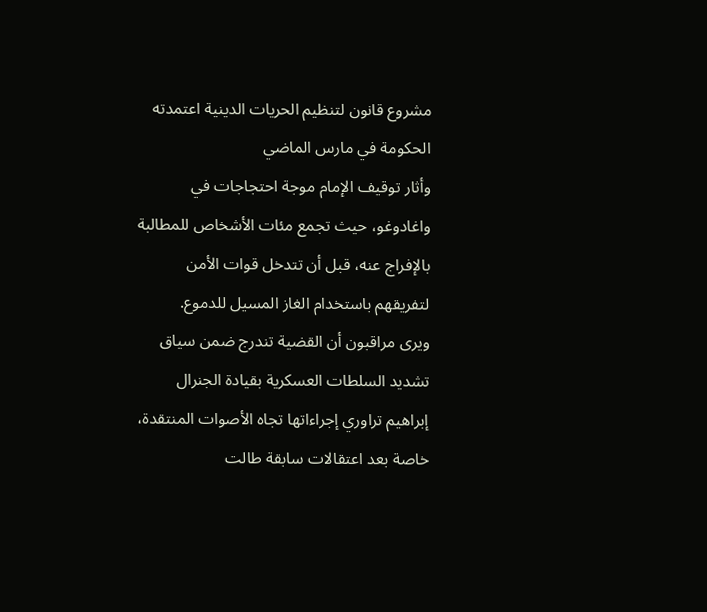مشروع قانون لتنظيم الحريات الدينية اعتمدته الحكومة في مارس الماضي
وأثار توقيف الإمام موجة احتجاجات في واغادوغو، حيث تجمع مئات الأشخاص للمطالبة بالإفراج عنه، قبل أن تتدخل قوات الأمن لتفريقهم باستخدام الغاز المسيل للدموع.
ويرى مراقبون أن القضية تندرج ضمن سياق تشديد السلطات العسكرية بقيادة الجنرال إبراهيم تراوري إجراءاتها تجاه الأصوات المنتقدة، خاصة بعد اعتقالات سابقة طالت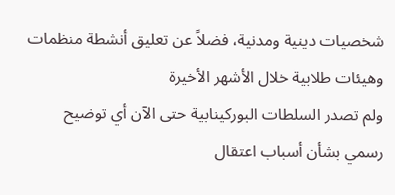شخصيات دينية ومدنية، فضلاً عن تعليق أنشطة منظمات وهيئات طلابية خلال الأشهر الأخيرة
ولم تصدر السلطات البوركينابية حتى الآن أي توضيح رسمي بشأن أسباب اعتقال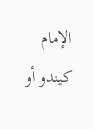الإمام كيندو أو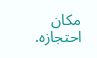مكان احتجازه.